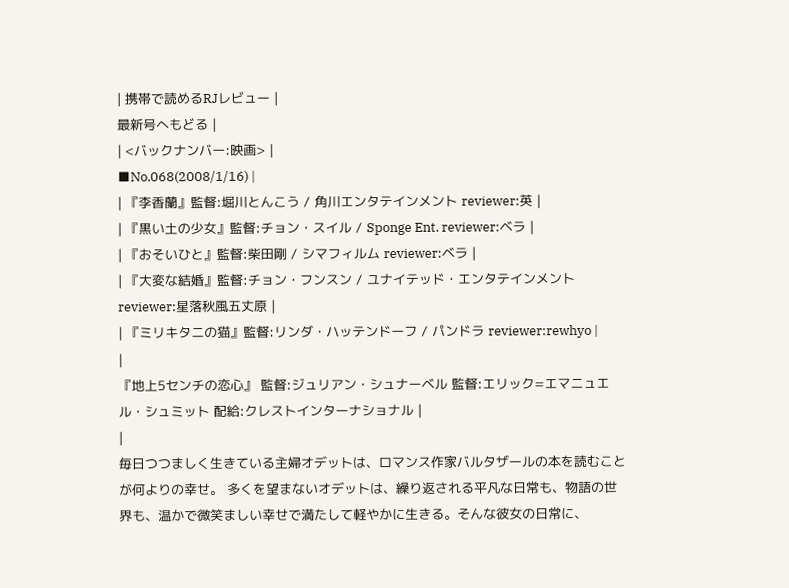| 携帯で読めるRJレビュー |
最新号へもどる |
| <バックナンバー:映画> |
■No.068(2008/1/16) |
| 『李香蘭』監督:堀川とんこう / 角川エンタテインメント reviewer:英 |
| 『黒い土の少女』監督:チョン・スイル / Sponge Ent. reviewer:ベラ |
| 『おそいひと』監督:柴田剛 / シマフィルム reviewer:ベラ |
| 『大変な結婚』監督:チョン・フンスン / ユナイテッド・エンタテインメント reviewer:星落秋風五丈原 |
| 『ミリキタニの猫』監督:リンダ・ハッテンドーフ / パンドラ reviewer:rewhyo |
|
『地上5センチの恋心』 監督:ジュリアン・シュナーベル 監督:エリック=エマニュエル・シュミット 配給:クレストインターナショナル |
|
毎日つつましく生きている主婦オデットは、ロマンス作家バルタザールの本を読むことが何よりの幸せ。 多くを望まないオデットは、繰り返される平凡な日常も、物語の世界も、温かで微笑ましい幸せで満たして軽やかに生きる。そんな彼女の日常に、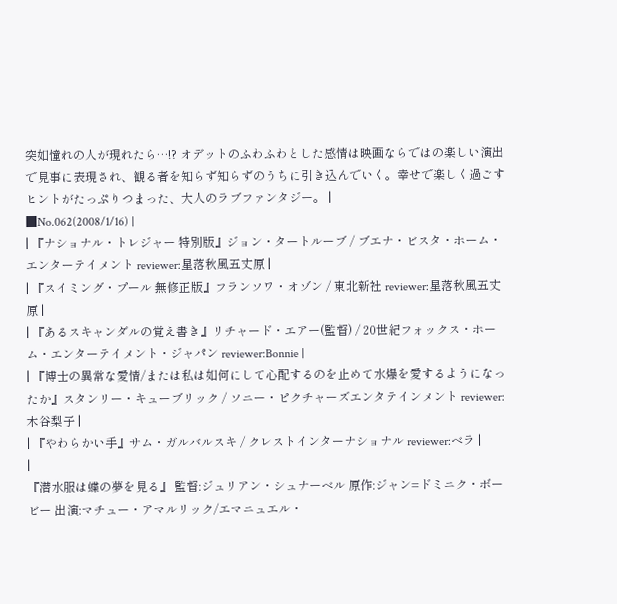突如憧れの人が現れたら…!? オデットのふわふわとした感情は映画ならではの楽しい演出で見事に表現され、観る者を知らず知らずのうちに引き込んでいく。幸せで楽しく過ごすヒントがたっぷりつまった、大人のラブファンタジー。 |
■No.062(2008/1/16) |
| 『ナショナル・トレジャー 特別版』ジョン・タートルーブ / ブエナ・ビスタ・ホーム・エンターテイメント reviewer:星落秋風五丈原 |
| 『スイミング・プール 無修正版』フランソワ・オゾン / 東北新社 reviewer:星落秋風五丈原 |
| 『あるスキャンダルの覚え書き』リチャード・エアー(監督) / 20世紀フォックス・ホーム・エンターテイメント・ジャパン reviewer:Bonnie |
| 『博士の異常な愛情/または私は如何にして心配するのを止めて水爆を愛するようになったか』スタンリー・キューブリック / ソニー・ピクチャーズエンタテインメント reviewer:木谷梨子 |
| 『やわらかい手』サム・ガルバルスキ / クレストインターナショナル reviewer:ベラ |
|
『潜水服は蝶の夢を見る』 監督:ジュリアン・シュナーベル 原作:ジャン=ドミニク・ボービー 出演:マチュー・アマルリック/エマニュエル・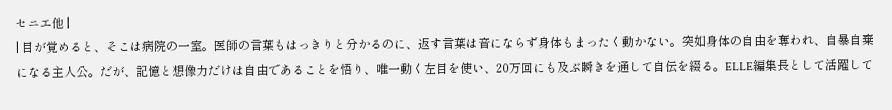セニエ他 |
| 目が覚めると、そこは病院の一室。医師の言葉もはっきりと分かるのに、返す言葉は音にならず身体もまったく動かない。突如身体の自由を奪われ、自暴自棄になる主人公。だが、記憶と想像力だけは自由であることを悟り、唯一動く左目を使い、20万回にも及ぶ瞬きを通して自伝を綴る。ELLE編集長として活躍して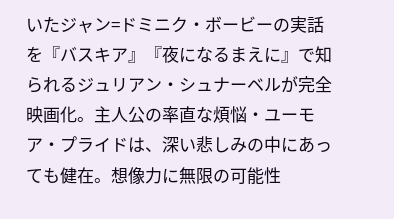いたジャン=ドミニク・ボービーの実話を『バスキア』『夜になるまえに』で知られるジュリアン・シュナーベルが完全映画化。主人公の率直な煩悩・ユーモア・プライドは、深い悲しみの中にあっても健在。想像力に無限の可能性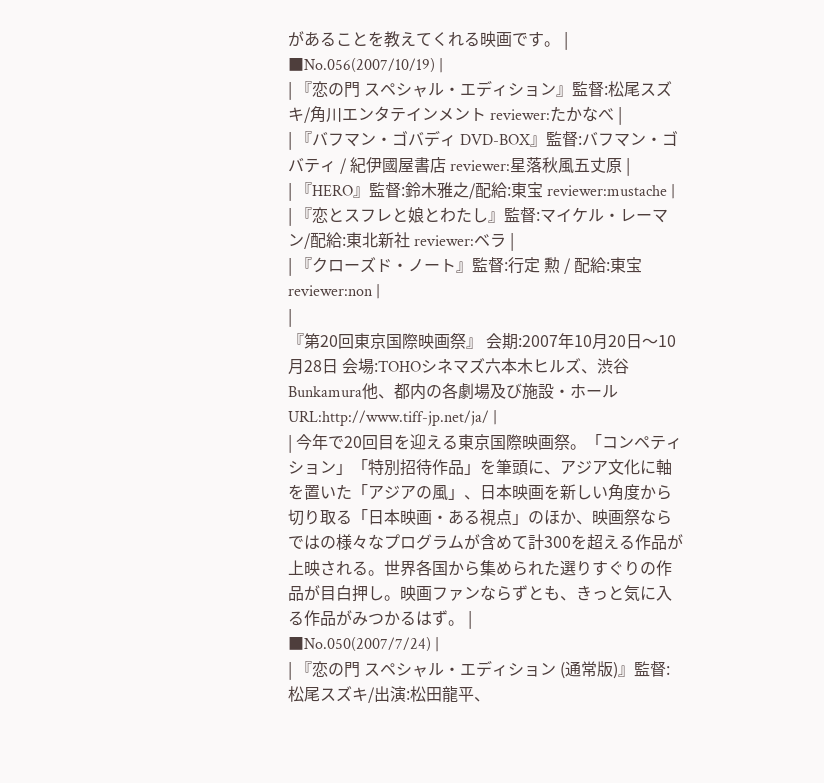があることを教えてくれる映画です。 |
■No.056(2007/10/19) |
| 『恋の門 スペシャル・エディション』監督:松尾スズキ/角川エンタテインメント reviewer:たかなべ |
| 『バフマン・ゴバディ DVD-BOX』監督:バフマン・ゴバティ / 紀伊國屋書店 reviewer:星落秋風五丈原 |
| 『HERO』監督:鈴木雅之/配給:東宝 reviewer:mustache |
| 『恋とスフレと娘とわたし』監督:マイケル・レーマン/配給:東北新社 reviewer:ベラ |
| 『クローズド・ノート』監督:行定 勲 / 配給:東宝 reviewer:non |
|
『第20回東京国際映画祭』 会期:2007年10月20日〜10月28日 会場:TOHOシネマズ六本木ヒルズ、渋谷Bunkamura他、都内の各劇場及び施設・ホール URL:http://www.tiff-jp.net/ja/ |
| 今年で20回目を迎える東京国際映画祭。「コンペティション」「特別招待作品」を筆頭に、アジア文化に軸を置いた「アジアの風」、日本映画を新しい角度から切り取る「日本映画・ある視点」のほか、映画祭ならではの様々なプログラムが含めて計300を超える作品が上映される。世界各国から集められた選りすぐりの作品が目白押し。映画ファンならずとも、きっと気に入る作品がみつかるはず。 |
■No.050(2007/7/24) |
| 『恋の門 スペシャル・エディション (通常版)』監督:松尾スズキ/出演:松田龍平、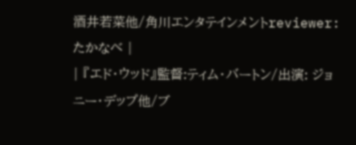酒井若菜他/角川エンタテインメントreviewer:たかなべ |
| 『エド・ウッド』監督:ティム・バートン/出演: ジョニー・デップ他/ブ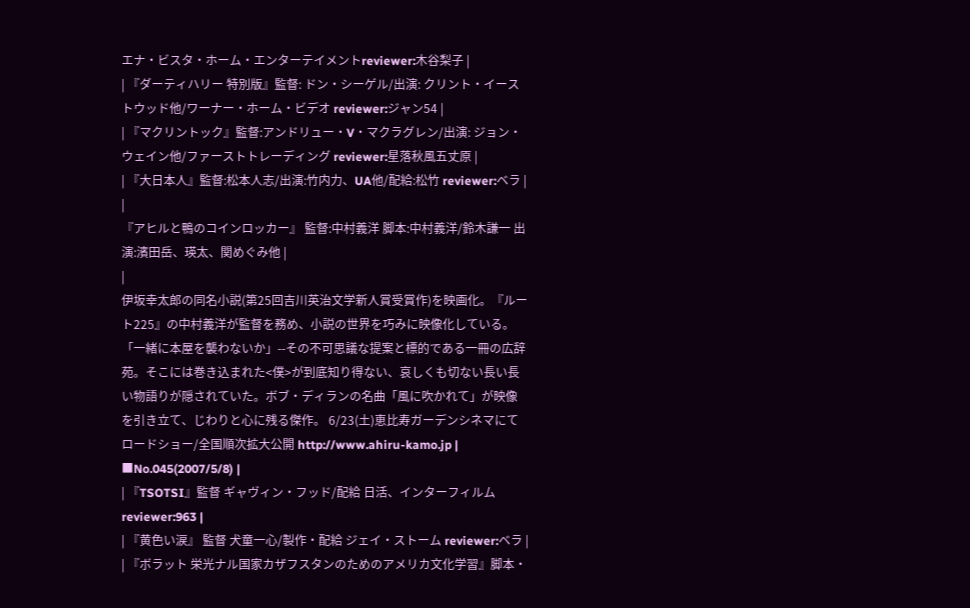エナ・ビスタ・ホーム・エンターテイメントreviewer:木谷梨子 |
| 『ダーティハリー 特別版』監督: ドン・シーゲル/出演: クリント・イーストウッド他/ワーナー・ホーム・ビデオ reviewer:ジャン54 |
| 『マクリントック』監督:アンドリュー・V・マクラグレン/出演: ジョン・ウェイン他/ファーストトレーディング reviewer:星落秋風五丈原 |
| 『大日本人』監督:松本人志/出演:竹内力、UA他/配給:松竹 reviewer:ベラ |
|
『アヒルと鴨のコインロッカー』 監督:中村義洋 脚本:中村義洋/鈴木謙一 出演:濱田岳、瑛太、関めぐみ他 |
|
伊坂幸太郎の同名小説(第25回吉川英治文学新人賞受賞作)を映画化。『ルート225』の中村義洋が監督を務め、小説の世界を巧みに映像化している。「一緒に本屋を襲わないか」--その不可思議な提案と標的である一冊の広辞苑。そこには巻き込まれた<僕>が到底知り得ない、哀しくも切ない長い長い物語りが隠されていた。ボブ・ディランの名曲「風に吹かれて」が映像を引き立て、じわりと心に残る傑作。 6/23(土)恵比寿ガーデンシネマにてロードショー/全国順次拡大公開 http://www.ahiru-kamo.jp |
■No.045(2007/5/8) |
| 『TSOTSI』監督 ギャヴィン・フッド/配給 日活、インターフィルムreviewer:963 |
| 『黄色い涙』 監督 犬童一心/製作・配給 ジェイ・ストーム reviewer:ベラ |
| 『ボラット 栄光ナル国家カザフスタンのためのアメリカ文化学習』脚本・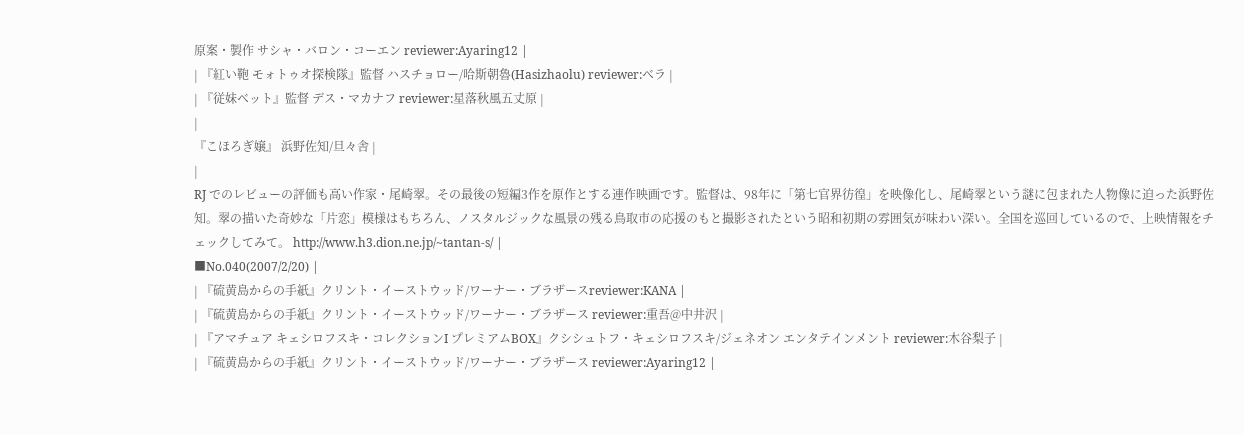原案・製作 サシャ・バロン・コーエン reviewer:Ayaring12 |
| 『紅い鞄 モォトゥオ探検隊』監督 ハスチョロー/哈斯朝魯(Hasizhaolu) reviewer:ベラ |
| 『従妹ベット』監督 デス・マカナフ reviewer:星落秋風五丈原 |
|
『こほろぎ嬢』 浜野佐知/旦々舎 |
|
RJ でのレビューの評価も高い作家・尾崎翠。その最後の短編3作を原作とする連作映画です。監督は、98年に「第七官界彷徨」を映像化し、尾崎翠という謎に包まれた人物像に迫った浜野佐知。翠の描いた奇妙な「片恋」模様はもちろん、ノスタルジックな風景の残る鳥取市の応援のもと撮影されたという昭和初期の雰囲気が味わい深い。全国を巡回しているので、上映情報をチェックしてみて。 http://www.h3.dion.ne.jp/~tantan-s/ |
■No.040(2007/2/20) |
| 『硫黄島からの手紙』クリント・イーストウッド/ワーナー・ブラザースreviewer:KANA |
| 『硫黄島からの手紙』クリント・イーストウッド/ワーナー・ブラザース reviewer:重吾@中井沢 |
| 『アマチュア キェシロフスキ・コレクションI プレミアムBOX』クシシュトフ・キェシロフスキ/ジェネオン エンタテインメント reviewer:木谷梨子 |
| 『硫黄島からの手紙』クリント・イーストウッド/ワーナー・ブラザース reviewer:Ayaring12 |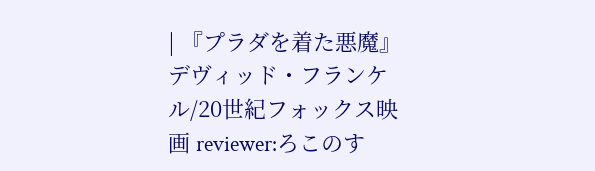| 『プラダを着た悪魔』デヴィッド・フランケル/20世紀フォックス映画 reviewer:ろこのす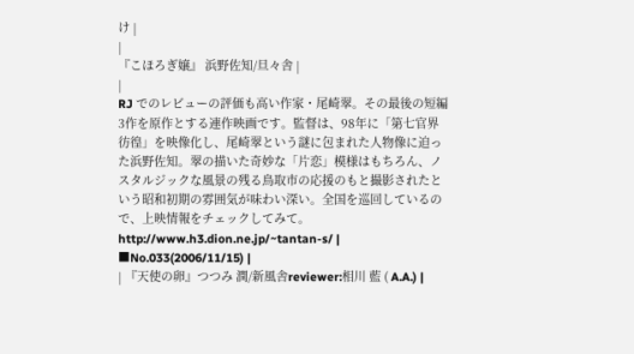け |
|
『こほろぎ嬢』 浜野佐知/旦々舎 |
|
RJ でのレビューの評価も高い作家・尾崎翠。その最後の短編3作を原作とする連作映画です。監督は、98年に「第七官界彷徨」を映像化し、尾崎翠という謎に包まれた人物像に迫った浜野佐知。翠の描いた奇妙な「片恋」模様はもちろん、ノスタルジックな風景の残る鳥取市の応援のもと撮影されたという昭和初期の雰囲気が味わい深い。全国を巡回しているので、上映情報をチェックしてみて。 http://www.h3.dion.ne.jp/~tantan-s/ |
■No.033(2006/11/15) |
| 『天使の卵』つつみ 潤/新風舎reviewer:相川 藍 ( A.A.) |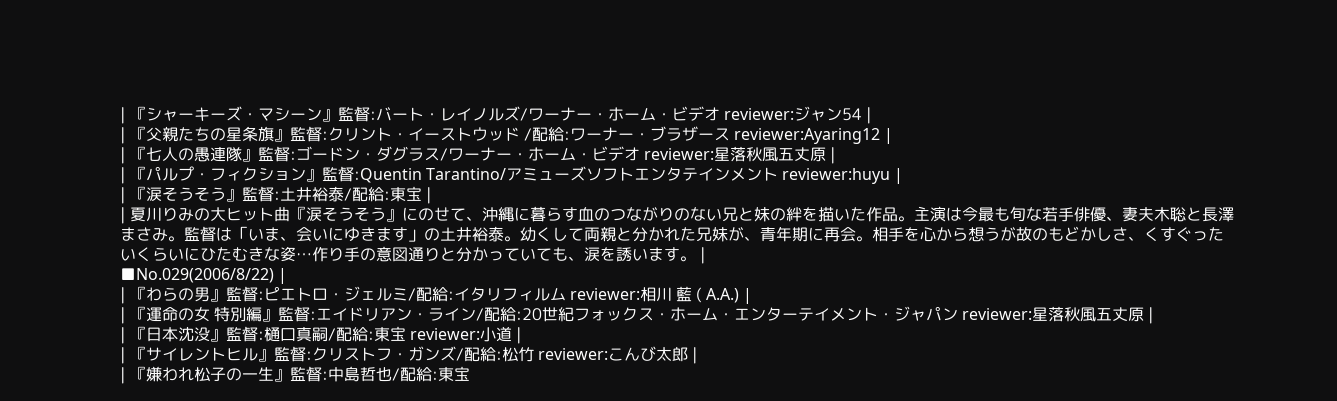| 『シャーキーズ・マシーン』監督:バート・レイノルズ/ワーナー・ホーム・ビデオ reviewer:ジャン54 |
| 『父親たちの星条旗』監督:クリント・イーストウッド /配給:ワーナー・ブラザース reviewer:Ayaring12 |
| 『七人の愚連隊』監督:ゴードン・ダグラス/ワーナー・ホーム・ビデオ reviewer:星落秋風五丈原 |
| 『パルプ・フィクション』監督:Quentin Tarantino/アミューズソフトエンタテインメント reviewer:huyu |
| 『涙そうそう』監督:土井裕泰/配給:東宝 |
| 夏川りみの大ヒット曲『涙そうそう』にのせて、沖縄に暮らす血のつながりのない兄と妹の絆を描いた作品。主演は今最も旬な若手俳優、妻夫木聡と長澤まさみ。監督は「いま、会いにゆきます」の土井裕泰。幼くして両親と分かれた兄妹が、青年期に再会。相手を心から想うが故のもどかしさ、くすぐったいくらいにひたむきな姿…作り手の意図通りと分かっていても、涙を誘います。 |
■No.029(2006/8/22) |
| 『わらの男』監督:ピエトロ・ジェルミ/配給:イタリフィルム reviewer:相川 藍 ( A.A.) |
| 『運命の女 特別編』監督:エイドリアン・ライン/配給:20世紀フォックス・ホーム・エンターテイメント・ジャパン reviewer:星落秋風五丈原 |
| 『日本沈没』監督:樋口真嗣/配給:東宝 reviewer:小道 |
| 『サイレントヒル』監督:クリストフ・ガンズ/配給:松竹 reviewer:こんび太郎 |
| 『嫌われ松子の一生』監督:中島哲也/配給:東宝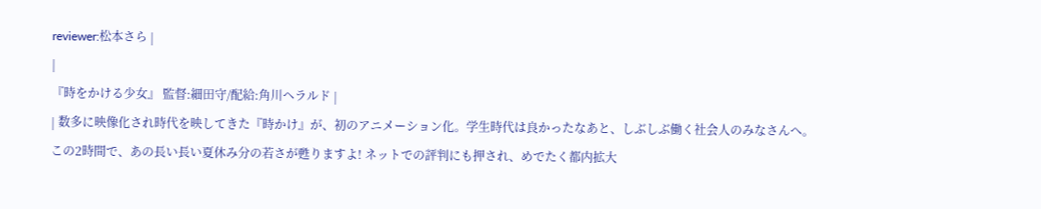reviewer:松本さら |
|
『時をかける少女』 監督:細田守/配給:角川ヘラルド |
| 数多に映像化され時代を映してきた『時かけ』が、初のアニメーション化。学生時代は良かったなあと、しぶしぶ働く社会人のみなさんへ。この2時間で、あの長い長い夏休み分の若さが甦りますよ! ネットでの評判にも押され、めでたく都内拡大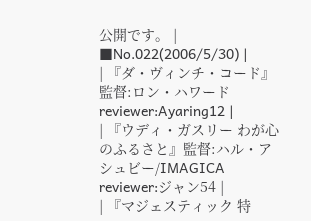公開です。 |
■No.022(2006/5/30) |
| 『ダ・ヴィンチ・コード』監督:ロン・ハワード reviewer:Ayaring12 |
| 『ウディ・ガスリー わが心のふるさと』監督:ハル・アシュビー/IMAGICA reviewer:ジャン54 |
| 『マジェスティック 特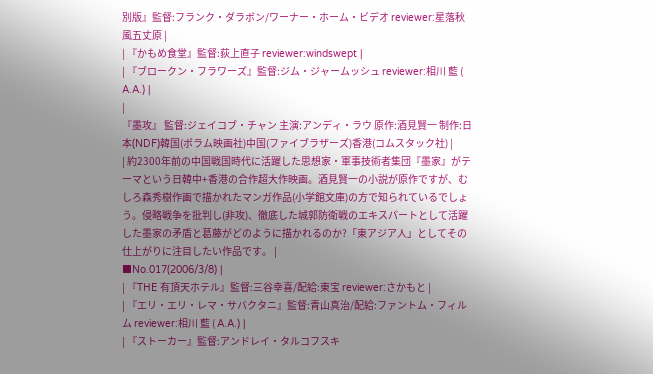別版』監督:フランク・ダラボン/ワーナー・ホーム・ビデオ reviewer:星落秋風五丈原 |
| 『かもめ食堂』監督:荻上直子 reviewer:windswept |
| 『ブロークン・フラワーズ』監督:ジム・ジャームッシュ reviewer:相川 藍 ( A.A.) |
|
『墨攻』 監督:ジェイコブ・チャン 主演:アンディ・ラウ 原作:酒見賢一 制作:日本(NDF)韓国(ポラム映画社)中国(ファイブラザーズ)香港(コムスタック社) |
| 約2300年前の中国戦国時代に活躍した思想家・軍事技術者集団『墨家』がテーマという日韓中+香港の合作超大作映画。酒見賢一の小説が原作ですが、むしろ森秀樹作画で描かれたマンガ作品(小学館文庫)の方で知られているでしょう。侵略戦争を批判し(非攻)、徹底した城郭防衛戦のエキスパートとして活躍した墨家の矛盾と葛藤がどのように描かれるのか?「東アジア人」としてその仕上がりに注目したい作品です。 |
■No.017(2006/3/8) |
| 『THE 有頂天ホテル』監督:三谷幸喜/配給:東宝 reviewer:さかもと |
| 『エリ・エリ・レマ・サバクタニ』監督:青山真治/配給:ファントム・フィルム reviewer:相川 藍 ( A.A.) |
| 『ストーカー』監督:アンドレイ・タルコフスキ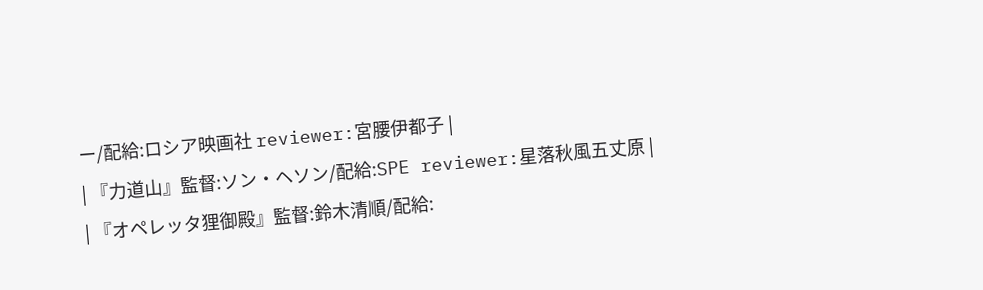ー/配給:ロシア映画社 reviewer:宮腰伊都子 |
| 『力道山』監督:ソン・ヘソン/配給:SPE reviewer:星落秋風五丈原 |
| 『オペレッタ狸御殿』監督:鈴木清順/配給: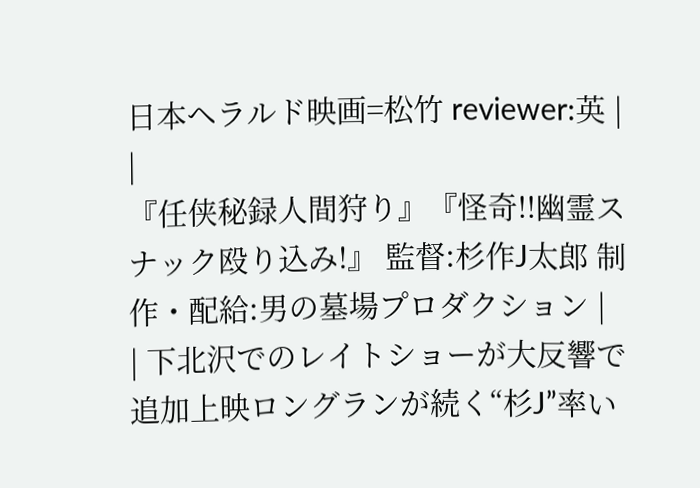日本ヘラルド映画=松竹 reviewer:英 |
|
『任侠秘録人間狩り』『怪奇!!幽霊スナック殴り込み!』 監督:杉作J太郎 制作・配給:男の墓場プロダクション |
| 下北沢でのレイトショーが大反響で追加上映ロングランが続く“杉J”率い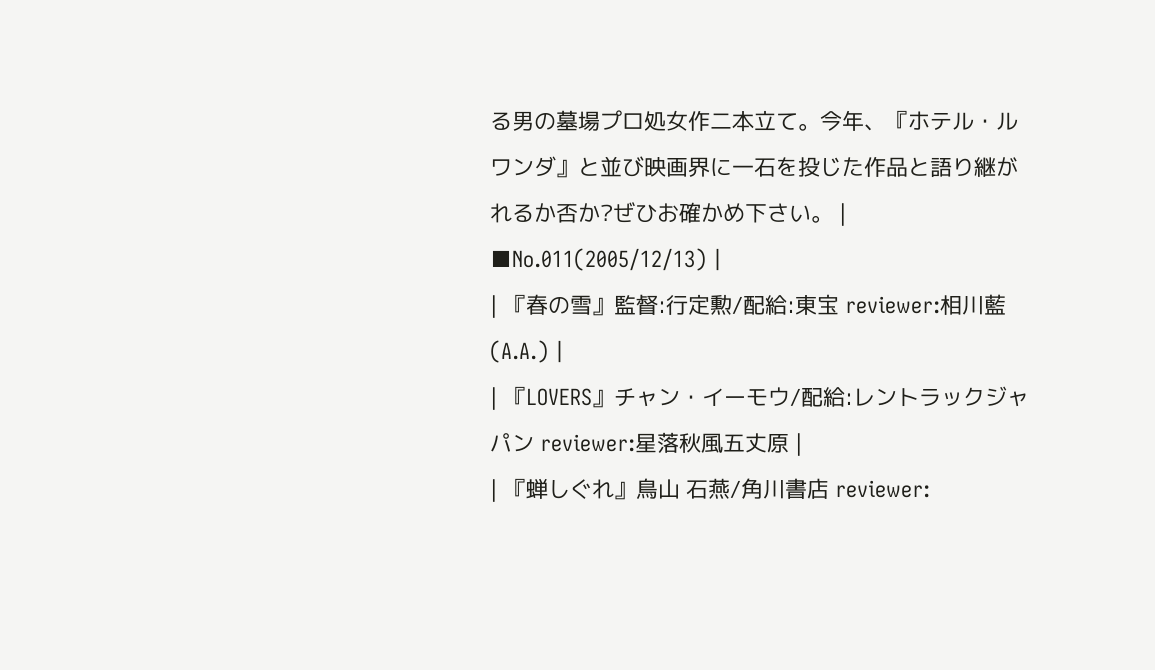る男の墓場プロ処女作二本立て。今年、『ホテル・ルワンダ』と並び映画界に一石を投じた作品と語り継がれるか否か?ぜひお確かめ下さい。 |
■No.011(2005/12/13) |
| 『春の雪』監督:行定勲/配給:東宝 reviewer:相川藍(A.A.) |
| 『LOVERS』チャン・イーモウ/配給:レントラックジャパン reviewer:星落秋風五丈原 |
| 『蝉しぐれ』鳥山 石燕/角川書店 reviewer: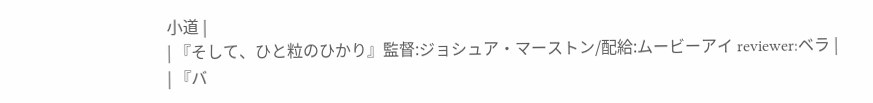小道 |
| 『そして、ひと粒のひかり』監督:ジョシュア・マーストン/配給:ムービーアイ reviewer:ベラ |
| 『バ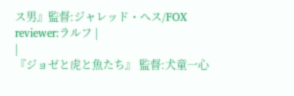ス男』監督:ジャレッド・へス/FOX reviewer:ラルフ |
|
『ジョゼと虎と魚たち』 監督:犬童一心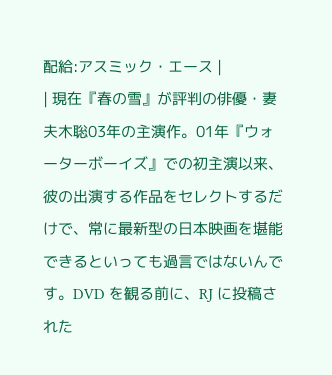配給:アスミック・エース |
| 現在『春の雪』が評判の俳優・妻夫木聡03年の主演作。01年『ウォーターボーイズ』での初主演以来、彼の出演する作品をセレクトするだけで、常に最新型の日本映画を堪能できるといっても過言ではないんです。DVD を観る前に、RJ に投稿された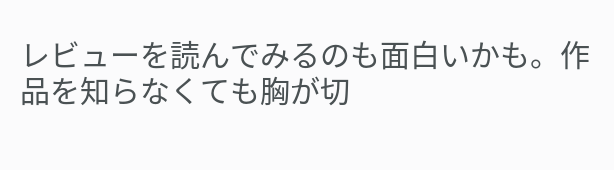レビューを読んでみるのも面白いかも。作品を知らなくても胸が切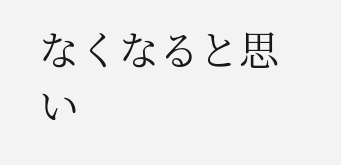なくなると思い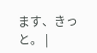ます、きっと。 |